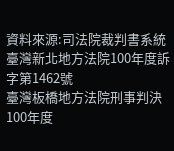資料來源:司法院裁判書系統
臺灣新北地方法院100年度訴字第1462號
臺灣板橋地方法院刑事判決 100年度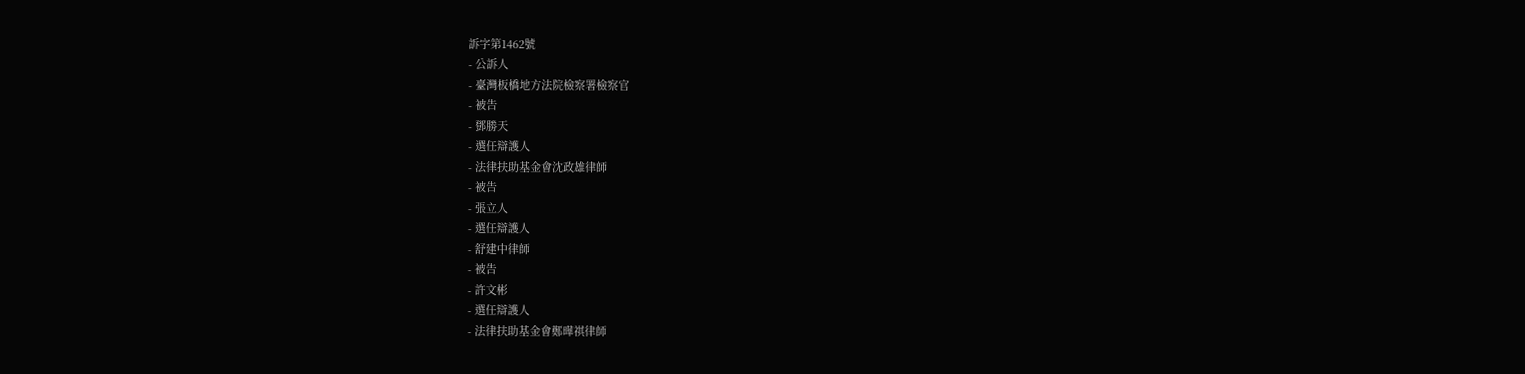訴字第1462號
- 公訴人
- 臺灣板橋地方法院檢察署檢察官
- 被告
- 鄧勝天
- 選任辯護人
- 法律扶助基金會沈政雄律師
- 被告
- 張立人
- 選任辯護人
- 舒建中律師
- 被告
- 許文彬
- 選任辯護人
- 法律扶助基金會鄭曄祺律師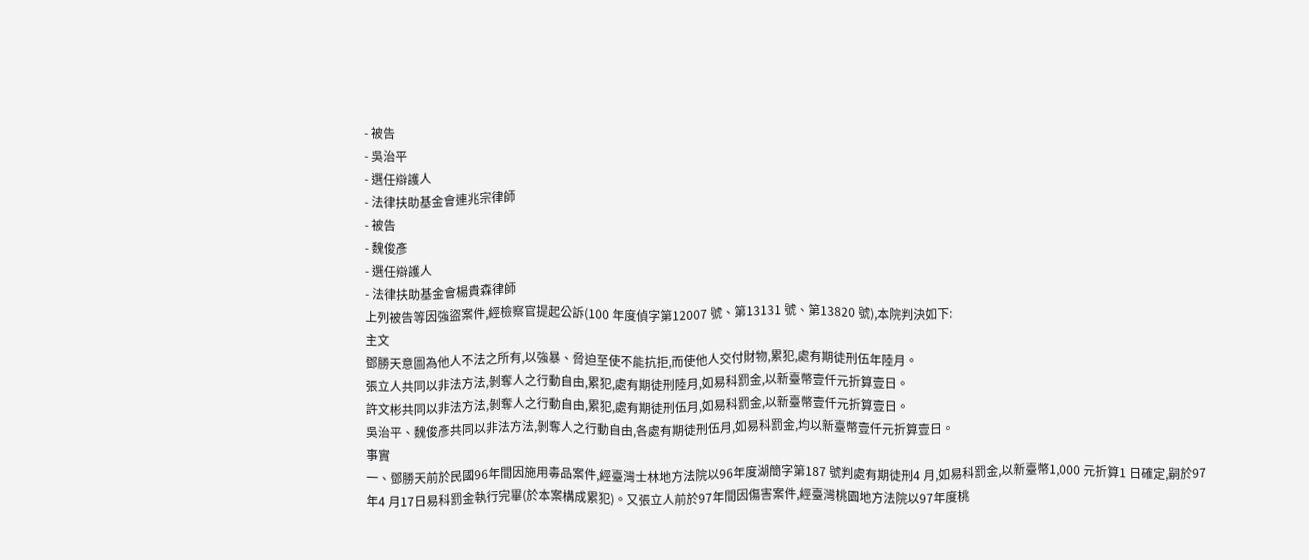- 被告
- 吳治平
- 選任辯護人
- 法律扶助基金會連兆宗律師
- 被告
- 魏俊彥
- 選任辯護人
- 法律扶助基金會楊貴森律師
上列被告等因強盜案件,經檢察官提起公訴(100 年度偵字第12007 號、第13131 號、第13820 號),本院判決如下:
主文
鄧勝天意圖為他人不法之所有,以強暴、脅迫至使不能抗拒,而使他人交付財物,累犯,處有期徒刑伍年陸月。
張立人共同以非法方法,剝奪人之行動自由,累犯,處有期徒刑陸月,如易科罰金,以新臺幣壹仟元折算壹日。
許文彬共同以非法方法,剝奪人之行動自由,累犯,處有期徒刑伍月,如易科罰金,以新臺幣壹仟元折算壹日。
吳治平、魏俊彥共同以非法方法,剝奪人之行動自由,各處有期徒刑伍月,如易科罰金,均以新臺幣壹仟元折算壹日。
事實
一、鄧勝天前於民國96年間因施用毒品案件,經臺灣士林地方法院以96年度湖簡字第187 號判處有期徒刑4 月,如易科罰金,以新臺幣1,000 元折算1 日確定,嗣於97年4 月17日易科罰金執行完畢(於本案構成累犯)。又張立人前於97年間因傷害案件,經臺灣桃園地方法院以97年度桃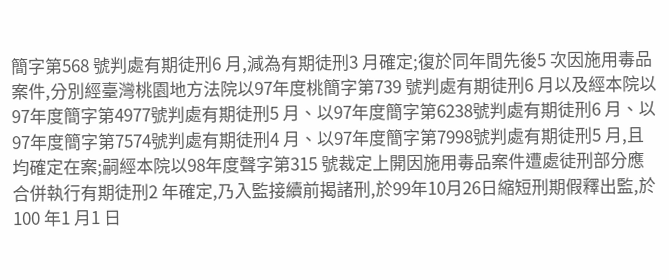簡字第568 號判處有期徒刑6 月,減為有期徒刑3 月確定;復於同年間先後5 次因施用毒品案件,分別經臺灣桃園地方法院以97年度桃簡字第739 號判處有期徒刑6 月以及經本院以97年度簡字第4977號判處有期徒刑5 月、以97年度簡字第6238號判處有期徒刑6 月、以97年度簡字第7574號判處有期徒刑4 月、以97年度簡字第7998號判處有期徒刑5 月,且均確定在案;嗣經本院以98年度聲字第315 號裁定上開因施用毒品案件遭處徒刑部分應合併執行有期徒刑2 年確定,乃入監接續前揭諸刑,於99年10月26日縮短刑期假釋出監,於100 年1 月1 日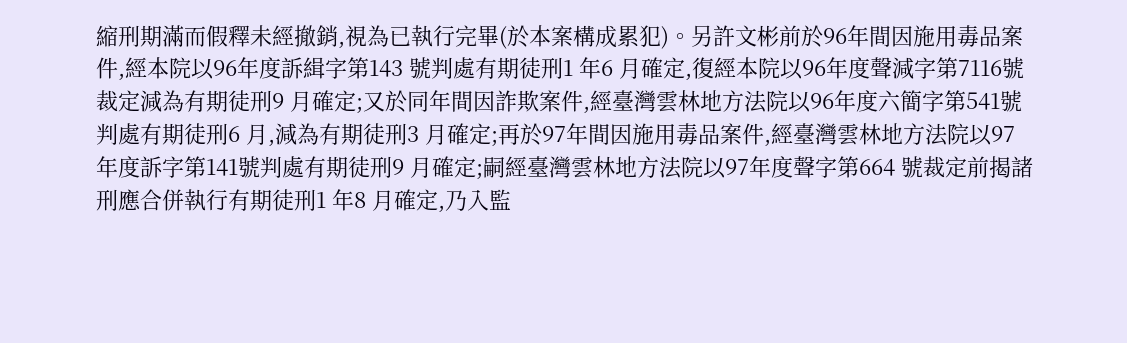縮刑期滿而假釋未經撤銷,視為已執行完畢(於本案構成累犯)。另許文彬前於96年間因施用毒品案件,經本院以96年度訴緝字第143 號判處有期徒刑1 年6 月確定,復經本院以96年度聲減字第7116號裁定減為有期徒刑9 月確定;又於同年間因詐欺案件,經臺灣雲林地方法院以96年度六簡字第541號判處有期徒刑6 月,減為有期徒刑3 月確定;再於97年間因施用毒品案件,經臺灣雲林地方法院以97年度訴字第141號判處有期徒刑9 月確定;嗣經臺灣雲林地方法院以97年度聲字第664 號裁定前揭諸刑應合併執行有期徒刑1 年8 月確定,乃入監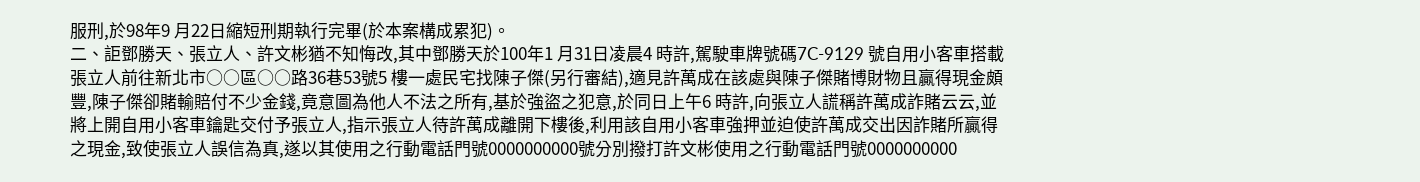服刑,於98年9 月22日縮短刑期執行完畢(於本案構成累犯)。
二、詎鄧勝天、張立人、許文彬猶不知悔改,其中鄧勝天於100年1 月31日凌晨4 時許,駕駛車牌號碼7C-9129 號自用小客車搭載張立人前往新北市○○區○○路36巷53號5 樓一處民宅找陳子傑(另行審結),適見許萬成在該處與陳子傑賭博財物且贏得現金頗豐,陳子傑卻賭輸賠付不少金錢,竟意圖為他人不法之所有,基於強盜之犯意,於同日上午6 時許,向張立人謊稱許萬成詐賭云云,並將上開自用小客車鑰匙交付予張立人,指示張立人待許萬成離開下樓後,利用該自用小客車強押並迫使許萬成交出因詐賭所贏得之現金,致使張立人誤信為真,遂以其使用之行動電話門號0000000000號分別撥打許文彬使用之行動電話門號0000000000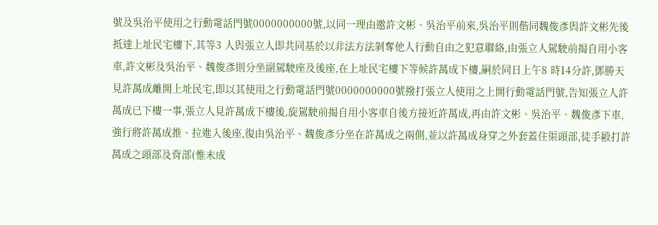號及吳治平使用之行動電話門號0000000000號,以同一理由邀許文彬、吳治平前來,吳治平則偕同魏俊彥與許文彬先後抵達上址民宅樓下,其等3 人與張立人即共同基於以非法方法剝奪他人行動自由之犯意聯絡,由張立人駕駛前揭自用小客車,許文彬及吳治平、魏俊彥則分坐副駕駛座及後座,在上址民宅樓下等候許萬成下樓,嗣於同日上午8 時14分許,鄧勝天見許萬成離開上址民宅,即以其使用之行動電話門號0000000000號撥打張立人使用之上開行動電話門號,告知張立人許萬成已下樓一事,張立人見許萬成下樓後,旋駕駛前揭自用小客車自後方接近許萬成,再由許文彬、吳治平、魏俊彥下車,強行將許萬成推、拉進入後座,復由吳治平、魏俊彥分坐在許萬成之兩側,並以許萬成身穿之外套蓋住渠頭部,徒手毆打許萬成之頭部及背部(惟未成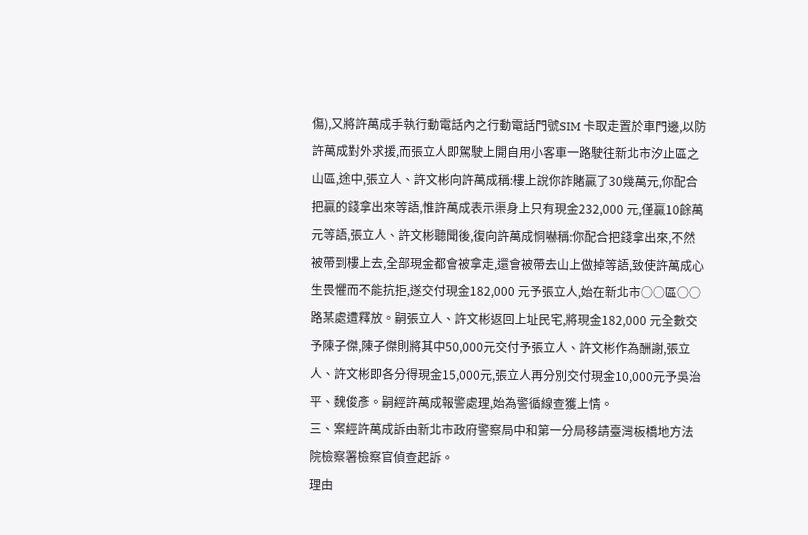傷),又將許萬成手執行動電話內之行動電話門號SIM 卡取走置於車門邊,以防許萬成對外求援,而張立人即駕駛上開自用小客車一路駛往新北市汐止區之山區,途中,張立人、許文彬向許萬成稱:樓上說你詐賭贏了30幾萬元,你配合把贏的錢拿出來等語,惟許萬成表示渠身上只有現金232,000 元,僅贏10餘萬元等語,張立人、許文彬聽聞後,復向許萬成恫嚇稱:你配合把錢拿出來,不然被帶到樓上去,全部現金都會被拿走,還會被帶去山上做掉等語,致使許萬成心生畏懼而不能抗拒,遂交付現金182,000 元予張立人,始在新北市○○區○○路某處遭釋放。嗣張立人、許文彬返回上址民宅,將現金182,000 元全數交予陳子傑,陳子傑則將其中50,000元交付予張立人、許文彬作為酬謝,張立人、許文彬即各分得現金15,000元,張立人再分別交付現金10,000元予吳治平、魏俊彥。嗣經許萬成報警處理,始為警循線查獲上情。
三、案經許萬成訴由新北市政府警察局中和第一分局移請臺灣板橋地方法院檢察署檢察官偵查起訴。
理由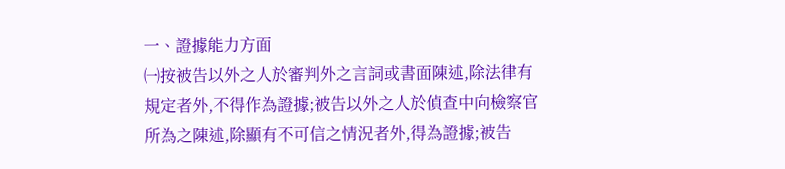一、證據能力方面
㈠按被告以外之人於審判外之言詞或書面陳述,除法律有規定者外,不得作為證據;被告以外之人於偵查中向檢察官所為之陳述,除顯有不可信之情況者外,得為證據;被告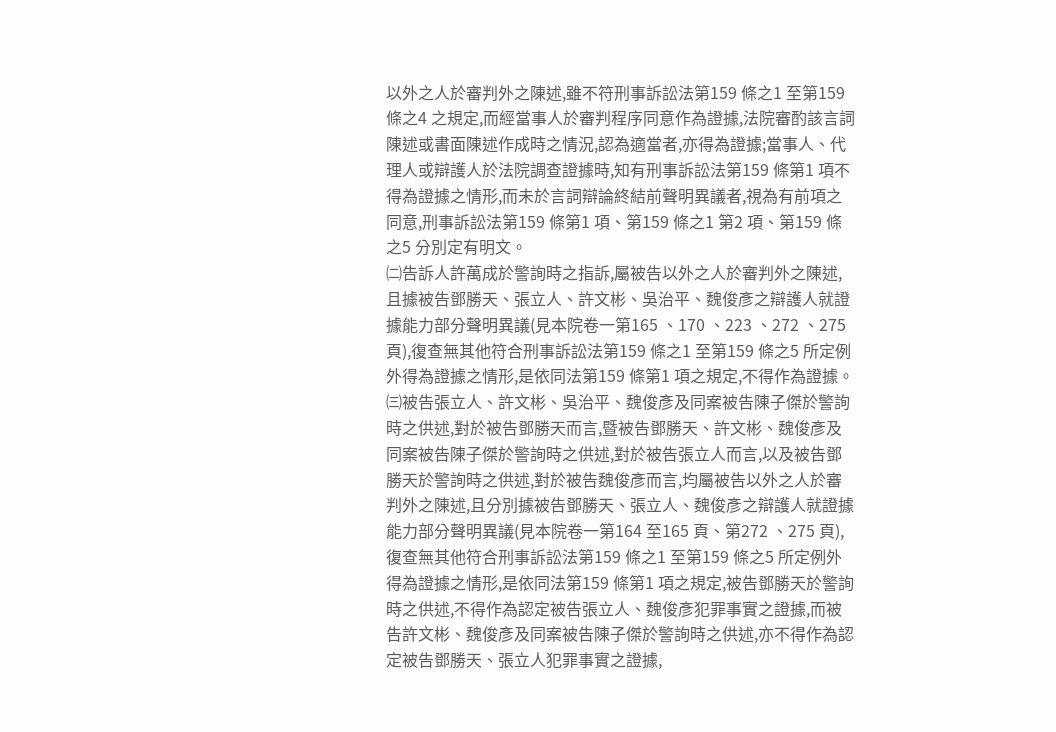以外之人於審判外之陳述,雖不符刑事訴訟法第159 條之1 至第159 條之4 之規定,而經當事人於審判程序同意作為證據,法院審酌該言詞陳述或書面陳述作成時之情況,認為適當者,亦得為證據;當事人、代理人或辯護人於法院調查證據時,知有刑事訴訟法第159 條第1 項不得為證據之情形,而未於言詞辯論終結前聲明異議者,視為有前項之同意,刑事訴訟法第159 條第1 項、第159 條之1 第2 項、第159 條之5 分別定有明文。
㈡告訴人許萬成於警詢時之指訴,屬被告以外之人於審判外之陳述,且據被告鄧勝天、張立人、許文彬、吳治平、魏俊彥之辯護人就證據能力部分聲明異議(見本院卷一第165 、170 、223 、272 、275 頁),復查無其他符合刑事訴訟法第159 條之1 至第159 條之5 所定例外得為證據之情形,是依同法第159 條第1 項之規定,不得作為證據。
㈢被告張立人、許文彬、吳治平、魏俊彥及同案被告陳子傑於警詢時之供述,對於被告鄧勝天而言,暨被告鄧勝天、許文彬、魏俊彥及同案被告陳子傑於警詢時之供述,對於被告張立人而言,以及被告鄧勝天於警詢時之供述,對於被告魏俊彥而言,均屬被告以外之人於審判外之陳述,且分別據被告鄧勝天、張立人、魏俊彥之辯護人就證據能力部分聲明異議(見本院卷一第164 至165 頁、第272 、275 頁),復查無其他符合刑事訴訟法第159 條之1 至第159 條之5 所定例外得為證據之情形,是依同法第159 條第1 項之規定,被告鄧勝天於警詢時之供述,不得作為認定被告張立人、魏俊彥犯罪事實之證據,而被告許文彬、魏俊彥及同案被告陳子傑於警詢時之供述,亦不得作為認定被告鄧勝天、張立人犯罪事實之證據,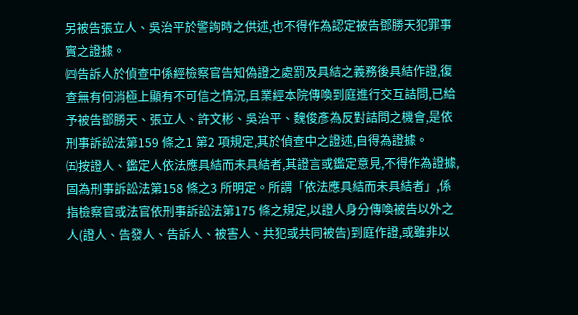另被告張立人、吳治平於警詢時之供述,也不得作為認定被告鄧勝天犯罪事實之證據。
㈣告訴人於偵查中係經檢察官告知偽證之處罰及具結之義務後具結作證,復查無有何消極上顯有不可信之情況,且業經本院傳喚到庭進行交互詰問,已給予被告鄧勝天、張立人、許文彬、吳治平、魏俊彥為反對詰問之機會,是依刑事訴訟法第159 條之1 第2 項規定,其於偵查中之證述,自得為證據。
㈤按證人、鑑定人依法應具結而未具結者,其證言或鑑定意見,不得作為證據,固為刑事訴訟法第158 條之3 所明定。所謂「依法應具結而未具結者」,係指檢察官或法官依刑事訴訟法第175 條之規定,以證人身分傳喚被告以外之人(證人、告發人、告訴人、被害人、共犯或共同被告)到庭作證,或雖非以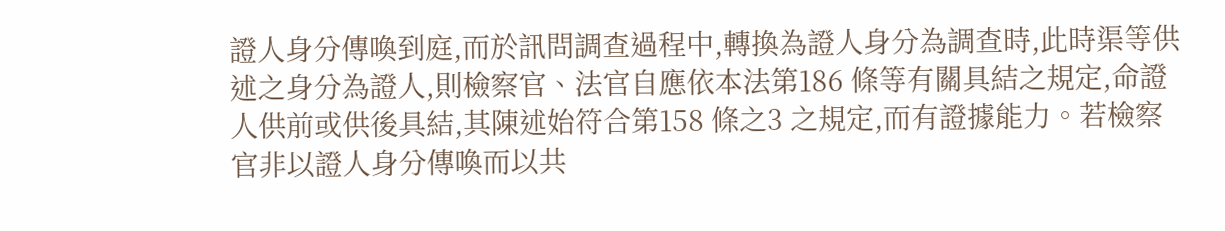證人身分傳喚到庭,而於訊問調查過程中,轉換為證人身分為調查時,此時渠等供述之身分為證人,則檢察官、法官自應依本法第186 條等有關具結之規定,命證人供前或供後具結,其陳述始符合第158 條之3 之規定,而有證據能力。若檢察官非以證人身分傳喚而以共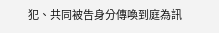犯、共同被告身分傳喚到庭為訊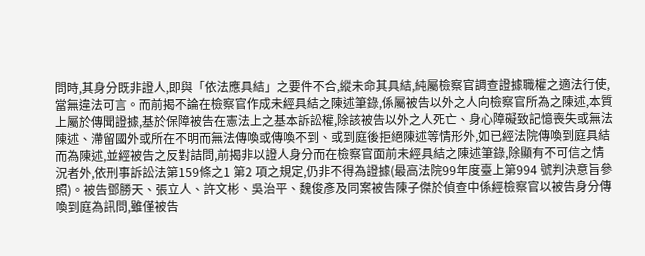問時,其身分既非證人,即與「依法應具結」之要件不合,縱未命其具結,純屬檢察官調查證據職權之適法行使,當無違法可言。而前揭不論在檢察官作成未經具結之陳述筆錄,係屬被告以外之人向檢察官所為之陳述,本質上屬於傳聞證據,基於保障被告在憲法上之基本訴訟權,除該被告以外之人死亡、身心障礙致記憶喪失或無法陳述、滯留國外或所在不明而無法傳喚或傳喚不到、或到庭後拒絕陳述等情形外,如已經法院傳喚到庭具結而為陳述,並經被告之反對詰問,前揭非以證人身分而在檢察官面前未經具結之陳述筆錄,除顯有不可信之情況者外,依刑事訴訟法第159條之1 第2 項之規定,仍非不得為證據(最高法院99年度臺上第994 號判決意旨參照)。被告鄧勝天、張立人、許文彬、吳治平、魏俊彥及同案被告陳子傑於偵查中係經檢察官以被告身分傳喚到庭為訊問,雖僅被告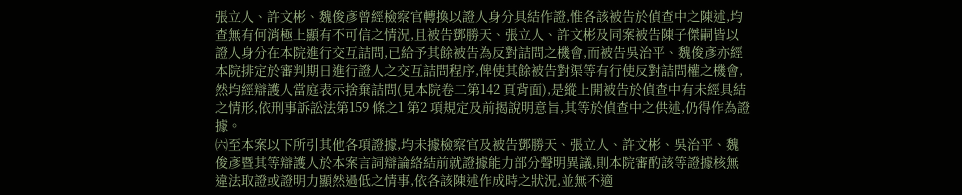張立人、許文彬、魏俊彥曾經檢察官轉換以證人身分具結作證,惟各該被告於偵查中之陳述,均查無有何消極上顯有不可信之情況,且被告鄧勝天、張立人、許文彬及同案被告陳子傑嗣皆以證人身分在本院進行交互詰問,已給予其餘被告為反對詰問之機會,而被告吳治平、魏俊彥亦經本院排定於審判期日進行證人之交互詰問程序,俾使其餘被告對渠等有行使反對詰問權之機會,然均經辯護人當庭表示捨棄詰問(見本院卷二第142 頁背面),是縱上開被告於偵查中有未經具結之情形,依刑事訴訟法第159 條之1 第2 項規定及前揭說明意旨,其等於偵查中之供述,仍得作為證據。
㈥至本案以下所引其他各項證據,均未據檢察官及被告鄧勝天、張立人、許文彬、吳治平、魏俊彥暨其等辯護人於本案言詞辯論絡結前就證據能力部分聲明異議,則本院審酌該等證據核無違法取證或證明力顯然過低之情事,依各該陳述作成時之狀況,並無不適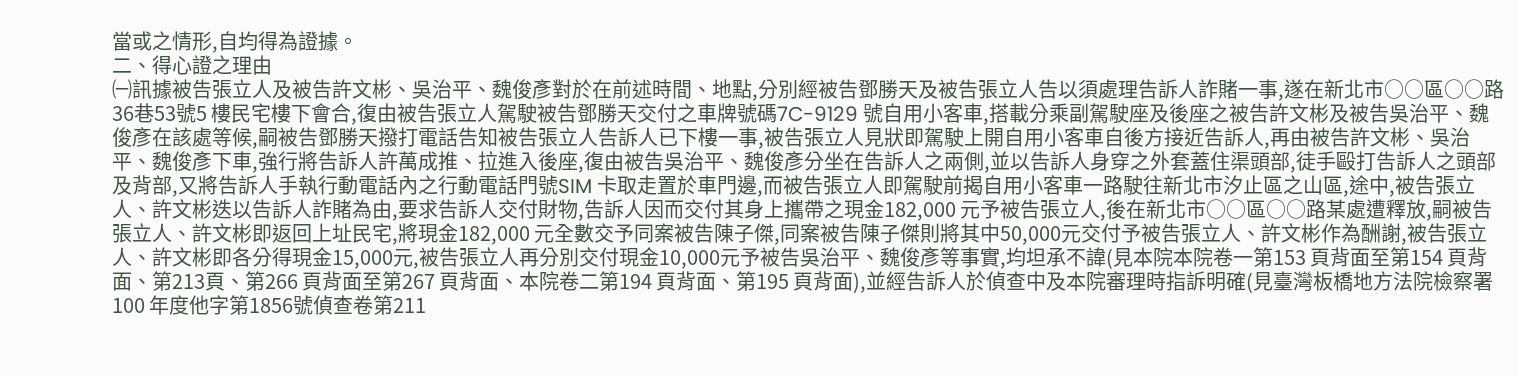當或之情形,自均得為證據。
二、得心證之理由
㈠訊據被告張立人及被告許文彬、吳治平、魏俊彥對於在前述時間、地點,分別經被告鄧勝天及被告張立人告以須處理告訴人詐賭一事,遂在新北市○○區○○路36巷53號5 樓民宅樓下會合,復由被告張立人駕駛被告鄧勝天交付之車牌號碼7C-9129 號自用小客車,搭載分乘副駕駛座及後座之被告許文彬及被告吳治平、魏俊彥在該處等候,嗣被告鄧勝天撥打電話告知被告張立人告訴人已下樓一事,被告張立人見狀即駕駛上開自用小客車自後方接近告訴人,再由被告許文彬、吳治平、魏俊彥下車,強行將告訴人許萬成推、拉進入後座,復由被告吳治平、魏俊彥分坐在告訴人之兩側,並以告訴人身穿之外套蓋住渠頭部,徒手毆打告訴人之頭部及背部,又將告訴人手執行動電話內之行動電話門號SIM 卡取走置於車門邊,而被告張立人即駕駛前揭自用小客車一路駛往新北市汐止區之山區,途中,被告張立人、許文彬迭以告訴人詐賭為由,要求告訴人交付財物,告訴人因而交付其身上攜帶之現金182,000 元予被告張立人,後在新北市○○區○○路某處遭釋放,嗣被告張立人、許文彬即返回上址民宅,將現金182,000 元全數交予同案被告陳子傑,同案被告陳子傑則將其中50,000元交付予被告張立人、許文彬作為酬謝,被告張立人、許文彬即各分得現金15,000元,被告張立人再分別交付現金10,000元予被告吳治平、魏俊彥等事實,均坦承不諱(見本院本院卷一第153 頁背面至第154 頁背面、第213頁、第266 頁背面至第267 頁背面、本院卷二第194 頁背面、第195 頁背面),並經告訴人於偵查中及本院審理時指訴明確(見臺灣板橋地方法院檢察署100 年度他字第1856號偵查卷第211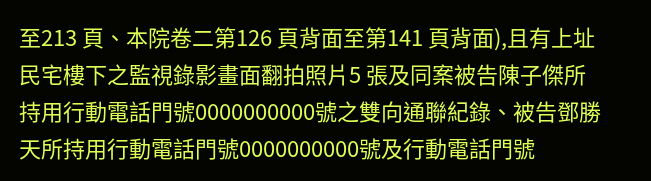至213 頁、本院卷二第126 頁背面至第141 頁背面),且有上址民宅樓下之監視錄影畫面翻拍照片5 張及同案被告陳子傑所持用行動電話門號0000000000號之雙向通聯紀錄、被告鄧勝天所持用行動電話門號0000000000號及行動電話門號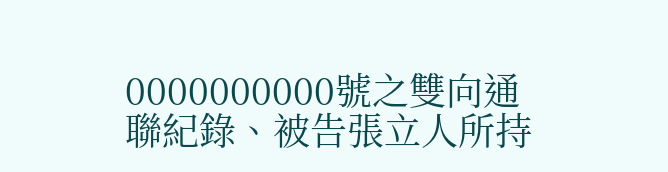0000000000號之雙向通聯紀錄、被告張立人所持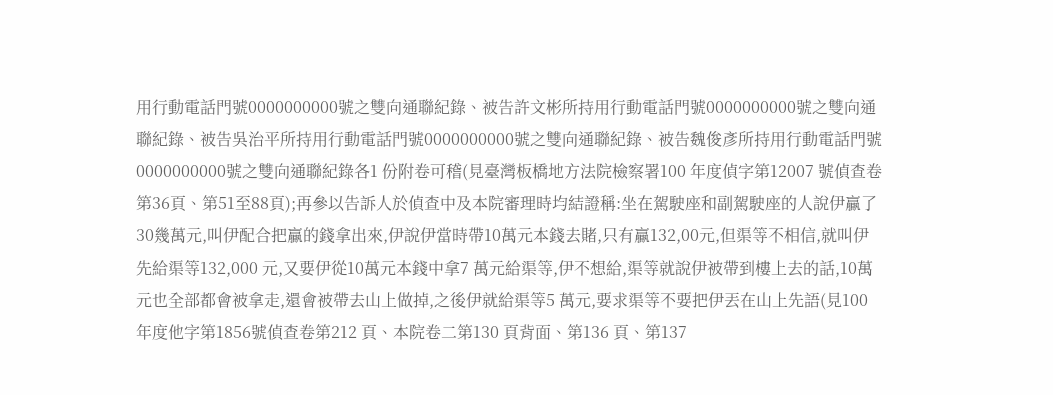用行動電話門號0000000000號之雙向通聯紀錄、被告許文彬所持用行動電話門號0000000000號之雙向通聯紀錄、被告吳治平所持用行動電話門號0000000000號之雙向通聯紀錄、被告魏俊彥所持用行動電話門號0000000000號之雙向通聯紀錄各1 份附卷可稽(見臺灣板橋地方法院檢察署100 年度偵字第12007 號偵查卷第36頁、第51至88頁);再參以告訴人於偵查中及本院審理時均結證稱:坐在駕駛座和副駕駛座的人說伊贏了30幾萬元,叫伊配合把贏的錢拿出來,伊說伊當時帶10萬元本錢去賭,只有贏132,00元,但渠等不相信,就叫伊先給渠等132,000 元,又要伊從10萬元本錢中拿7 萬元給渠等,伊不想給,渠等就說伊被帶到樓上去的話,10萬元也全部都會被拿走,還會被帶去山上做掉,之後伊就給渠等5 萬元,要求渠等不要把伊丟在山上先語(見100 年度他字第1856號偵查卷第212 頁、本院卷二第130 頁背面、第136 頁、第137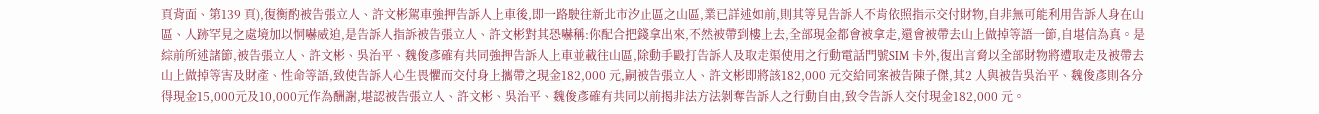頁背面、第139 頁),復衡酌被告張立人、許文彬駕車強押告訴人上車後,即一路駛往新北市汐止區之山區,業已詳述如前,則其等見告訴人不肯依照指示交付財物,自非無可能利用告訴人身在山區、人跡罕見之處境加以恫嚇威迫,是告訴人指訴被告張立人、許文彬對其恐嚇稱:你配合把錢拿出來,不然被帶到樓上去,全部現金都會被拿走,還會被帶去山上做掉等語一節,自堪信為真。是綜前所述諸節,被告張立人、許文彬、吳治平、魏俊彥確有共同強押告訴人上車並載往山區,除動手毆打告訴人及取走渠使用之行動電話門號SIM 卡外,復出言脅以全部財物將遭取走及被帶去山上做掉等害及財產、性命等語,致使告訴人心生畏懼而交付身上攜帶之現金182,000 元,嗣被告張立人、許文彬即將該182,000 元交給同案被告陳子傑,其2 人與被告吳治平、魏俊彥則各分得現金15,000元及10,000元作為酬謝,堪認被告張立人、許文彬、吳治平、魏俊彥確有共同以前揭非法方法剝奪告訴人之行動自由,致令告訴人交付現金182,000 元。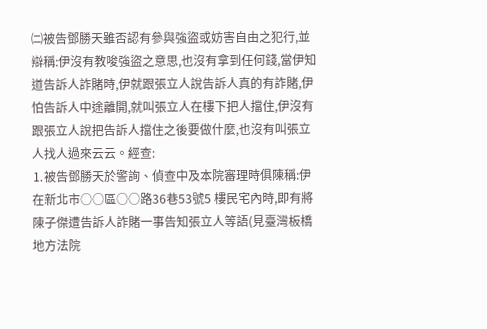㈡被告鄧勝天雖否認有參與強盜或妨害自由之犯行,並辯稱:伊沒有教唆強盜之意思,也沒有拿到任何錢,當伊知道告訴人詐賭時,伊就跟張立人說告訴人真的有詐賭,伊怕告訴人中途離開,就叫張立人在樓下把人擋住,伊沒有跟張立人說把告訴人擋住之後要做什麼,也沒有叫張立人找人過來云云。經查:
⒈被告鄧勝天於警詢、偵查中及本院審理時俱陳稱:伊在新北市○○區○○路36巷53號5 樓民宅內時,即有將陳子傑遭告訴人詐賭一事告知張立人等語(見臺灣板橋地方法院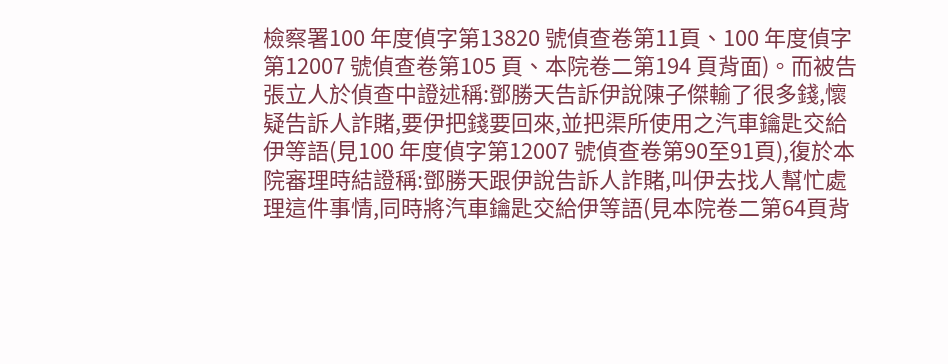檢察署100 年度偵字第13820 號偵查卷第11頁、100 年度偵字第12007 號偵查卷第105 頁、本院卷二第194 頁背面)。而被告張立人於偵查中證述稱:鄧勝天告訴伊說陳子傑輸了很多錢,懷疑告訴人詐賭,要伊把錢要回來,並把渠所使用之汽車鑰匙交給伊等語(見100 年度偵字第12007 號偵查卷第90至91頁),復於本院審理時結證稱:鄧勝天跟伊說告訴人詐賭,叫伊去找人幫忙處理這件事情,同時將汽車鑰匙交給伊等語(見本院卷二第64頁背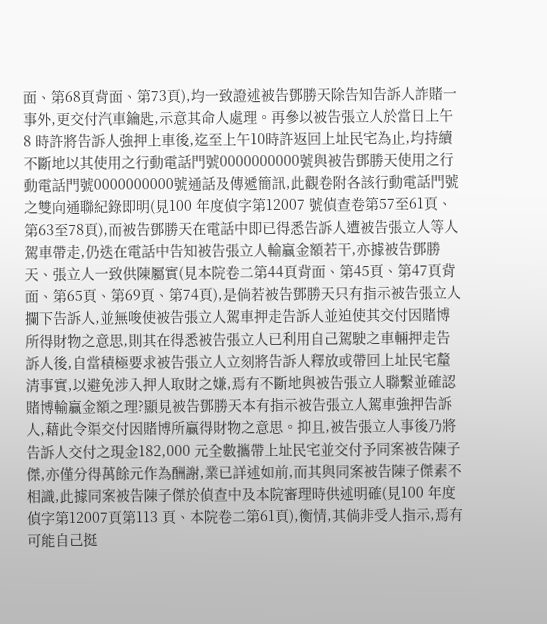面、第68頁背面、第73頁),均一致證述被告鄧勝天除告知告訴人詐賭一事外,更交付汽車鑰匙,示意其命人處理。再參以被告張立人於當日上午8 時許將告訴人強押上車後,迄至上午10時許返回上址民宅為止,均持續不斷地以其使用之行動電話門號0000000000號與被告鄧勝天使用之行動電話門號0000000000號通話及傳遞簡訊,此觀卷附各該行動電話門號之雙向通聯紀錄即明(見100 年度偵字第12007 號偵查卷第57至61頁、第63至78頁),而被告鄧勝天在電話中即已得悉告訴人遭被告張立人等人駕車帶走,仍迭在電話中告知被告張立人輸贏金額若干,亦據被告鄧勝天、張立人一致供陳屬實(見本院卷二第44頁背面、第45頁、第47頁背面、第65頁、第69頁、第74頁),是倘若被告鄧勝天只有指示被告張立人攔下告訴人,並無唆使被告張立人駕車押走告訴人並迫使其交付因賭博所得財物之意思,則其在得悉被告張立人已利用自己駕駛之車輛押走告訴人後,自當積極要求被告張立人立刻將告訴人釋放或帶回上址民宅釐清事實,以避免涉入押人取財之嫌,焉有不斷地與被告張立人聯繫並確認賭博輸贏金額之理?顯見被告鄧勝天本有指示被告張立人駕車強押告訴人,藉此令渠交付因賭博所贏得財物之意思。抑且,被告張立人事後乃將告訴人交付之現金182,000 元全數攜帶上址民宅並交付予同案被告陳子傑,亦僅分得萬餘元作為酬謝,業已詳述如前,而其與同案被告陳子傑素不相識,此據同案被告陳子傑於偵查中及本院審理時供述明確(見100 年度偵字第12007頁第113 頁、本院卷二第61頁),衡情,其倘非受人指示,焉有可能自己挺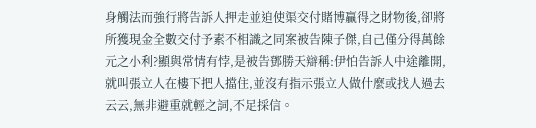身觸法而強行將告訴人押走並迫使渠交付賭博贏得之財物後,卻將所獲現金全數交付予素不相識之同案被告陳子傑,自己僅分得萬餘元之小利?顯與常情有悖,是被告鄧勝天辯稱:伊怕告訴人中途離開,就叫張立人在樓下把人擋住,並沒有指示張立人做什麼或找人過去云云,無非避重就輕之詞,不足採信。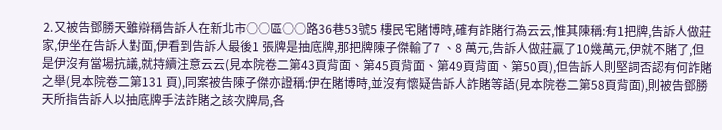⒉又被告鄧勝天雖辯稱告訴人在新北市○○區○○路36巷53號5 樓民宅賭博時,確有詐賭行為云云,惟其陳稱:有1把牌,告訴人做莊家,伊坐在告訴人對面,伊看到告訴人最後1 張牌是抽底牌,那把牌陳子傑輸了7 、8 萬元,告訴人做莊贏了10幾萬元,伊就不賭了,但是伊沒有當場抗議,就持續注意云云(見本院卷二第43頁背面、第45頁背面、第49頁背面、第50頁),但告訴人則堅詞否認有何詐賭之舉(見本院卷二第131 頁),同案被告陳子傑亦證稱:伊在賭博時,並沒有懷疑告訴人詐賭等語(見本院卷二第58頁背面),則被告鄧勝天所指告訴人以抽底牌手法詐賭之該次牌局,各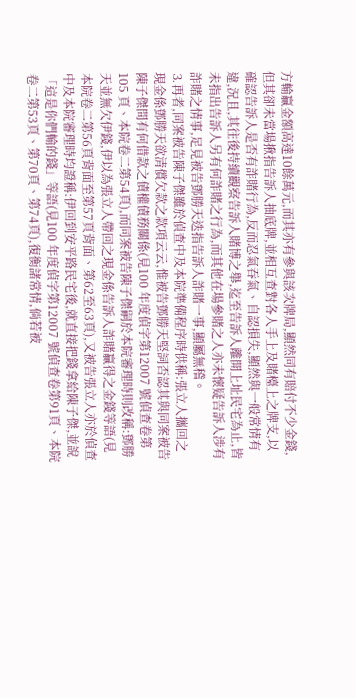方輸贏金額高達10餘萬元,而其亦有參與該次牌局,顯然同有賠付不少金錢,但其卻未當場揪指告訴人抽底牌,並相互查對各人手上及賭檯上之牌支,以確認告訴人是否有詐賭行為,反而忍氣吞氣、自認損失,顯然與一般常情有違,況且,其往後持續觀察告訴人賭博之舉,迄至告訴人離開上址民宅為止,皆未指出告訴人另有何詐賭之行為,而其他在場參賭之人亦未懷疑告訴人涉有詐賭之情事,足見被告鄧勝天迭指告訴人詐賭一事,顯屬無稽。
⒊再者,同案被告陳子傑雖於偵查中及本院準備程序時供稱:張立人攜回之現金係鄧勝天欲清償欠款之款項云云,惟被告鄧勝天堅詞否認其與同案被告陳子傑間有何借款之債權債務關係(見100 年度偵字第12007 號偵查卷第105 頁、本院卷二第54頁),而同案被告陳子傑嗣於本院審理時則改稱:鄧勝天並無欠伊錢,伊以為張立人帶回之現金係告訴人詐賭贏得之金錢等語(見本院卷二第56頁背面至第57頁背面、第62至63頁),又被告張立人亦於偵查中及本院審理時均證稱:伊回到安平路民宅後,就直接把錢拿給陳子傑,並說「這是你們輸的錢」等語(見100 年度偵字第12007 號偵查卷第91頁、本院卷二第53頁、第70頁、第74頁),復衡諸常情,倘若被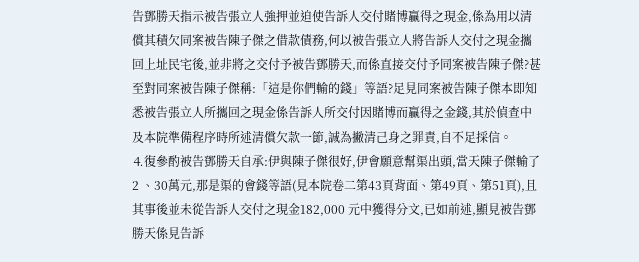告鄧勝天指示被告張立人強押並迫使告訴人交付賭博贏得之現金,係為用以清償其積欠同案被告陳子傑之借款債務,何以被告張立人將告訴人交付之現金攜回上址民宅後,並非將之交付予被告鄧勝天,而係直接交付予同案被告陳子傑?甚至對同案被告陳子傑稱:「這是你們輸的錢」等語?足見同案被告陳子傑本即知悉被告張立人所攜回之現金係告訴人所交付因賭博而贏得之金錢,其於偵查中及本院準備程序時所述清償欠款一節,誠為撇清己身之罪責,自不足採信。
⒋復參酌被告鄧勝天自承:伊與陳子傑很好,伊會願意幫渠出頭,當天陳子傑輸了2 、30萬元,那是渠的會錢等語(見本院卷二第43頁背面、第49頁、第51頁),且其事後並未從告訴人交付之現金182,000 元中獲得分文,已如前述,顯見被告鄧勝天係見告訴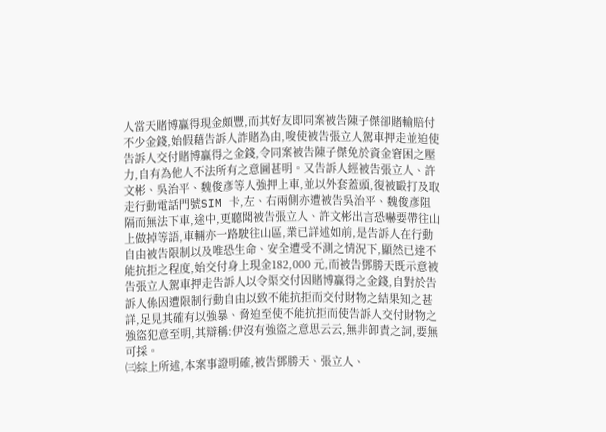人當天賭博贏得現金頗豐,而其好友即同案被告陳子傑卻賭輸賠付不少金錢,始假藉告訴人詐賭為由,唆使被告張立人駕車押走並迫使告訴人交付賭博贏得之金錢,令同案被告陳子傑免於資金窘困之壓力,自有為他人不法所有之意圖甚明。又告訴人經被告張立人、許文彬、吳治平、魏俊彥等人強押上車,並以外套蓋頭,復被毆打及取走行動電話門號SIM 卡,左、右兩側亦遭被告吳治平、魏俊彥阻隔而無法下車,途中,更聽聞被告張立人、許文彬出言恐嚇要帶往山上做掉等語,車輛亦一路駛往山區,業已詳述如前,是告訴人在行動自由被告限制以及唯恐生命、安全遭受不測之情況下,顯然已達不能抗拒之程度,始交付身上現金182,000 元,而被告鄧勝天既示意被告張立人駕車押走告訴人以令渠交付因賭博贏得之金錢,自對於告訴人係因遭限制行動自由以致不能抗拒而交付財物之結果知之甚詳,足見其確有以強暴、脅迫至使不能抗拒而使告訴人交付財物之強盜犯意至明,其辯稱:伊沒有強盜之意思云云,無非卸責之詞,要無可採。
㈢綜上所述,本案事證明確,被告鄧勝天、張立人、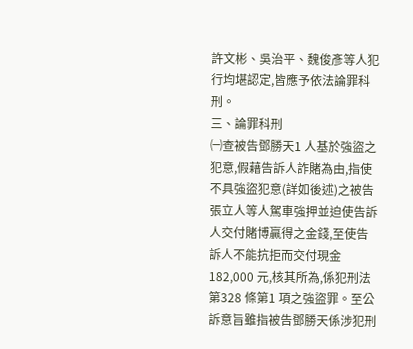許文彬、吳治平、魏俊彥等人犯行均堪認定,皆應予依法論罪科刑。
三、論罪科刑
㈠查被告鄧勝天1 人基於強盜之犯意,假藉告訴人詐賭為由,指使不具強盜犯意(詳如後述)之被告張立人等人駕車強押並迫使告訴人交付賭博贏得之金錢,至使告訴人不能抗拒而交付現金182,000 元,核其所為,係犯刑法第328 條第1 項之強盜罪。至公訴意旨雖指被告鄧勝天係涉犯刑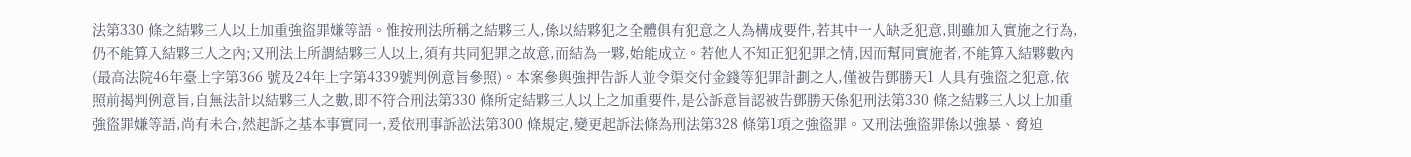法第330 條之結夥三人以上加重強盜罪嫌等語。惟按刑法所稱之結夥三人,係以結夥犯之全體俱有犯意之人為構成要件,若其中一人缺乏犯意,則雖加入實施之行為,仍不能算入結夥三人之內;又刑法上所謂結夥三人以上,須有共同犯罪之故意,而結為一夥,始能成立。若他人不知正犯犯罪之情,因而幫同實施者,不能算入結夥數內(最高法院46年臺上字第366 號及24年上字第4339號判例意旨參照)。本案參與強押告訴人並令渠交付金錢等犯罪計劃之人,僅被告鄧勝天1 人具有強盜之犯意,依照前揭判例意旨,自無法計以結夥三人之數,即不符合刑法第330 條所定結夥三人以上之加重要件,是公訴意旨認被告鄧勝天係犯刑法第330 條之結夥三人以上加重強盜罪嫌等語,尚有未合,然起訴之基本事實同一,爰依刑事訴訟法第300 條規定,變更起訴法條為刑法第328 條第1項之強盜罪。又刑法強盜罪係以強暴、脅迫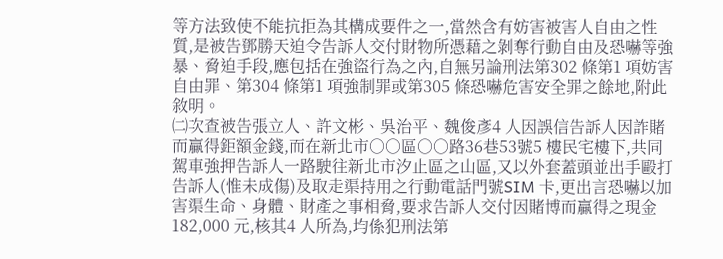等方法致使不能抗拒為其構成要件之一,當然含有妨害被害人自由之性質,是被告鄧勝天迫令告訴人交付財物所憑藉之剝奪行動自由及恐嚇等強暴、脅迫手段,應包括在強盜行為之內,自無另論刑法第302 條第1 項妨害自由罪、第304 條第1 項強制罪或第305 條恐嚇危害安全罪之餘地,附此敘明。
㈡次查被告張立人、許文彬、吳治平、魏俊彥4 人因誤信告訴人因詐賭而贏得鉅額金錢,而在新北市○○區○○路36巷53號5 樓民宅樓下,共同駕車強押告訴人一路駛往新北市汐止區之山區,又以外套蓋頭並出手毆打告訴人(惟未成傷)及取走渠持用之行動電話門號SIM 卡,更出言恐嚇以加害渠生命、身體、財產之事相脅,要求告訴人交付因賭博而贏得之現金182,000 元,核其4 人所為,均係犯刑法第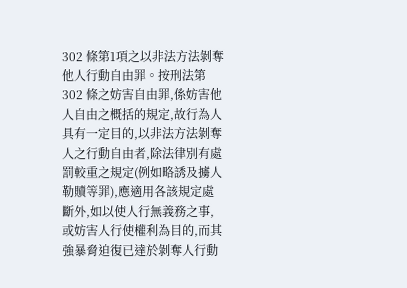302 條第1項之以非法方法剝奪他人行動自由罪。按刑法第302 條之妨害自由罪,係妨害他人自由之概括的規定,故行為人具有一定目的,以非法方法剝奪人之行動自由者,除法律別有處罰較重之規定(例如略誘及擄人勒贖等罪),應適用各該規定處斷外,如以使人行無義務之事,或妨害人行使權利為目的,而其強暴脅迫復已達於剝奪人行動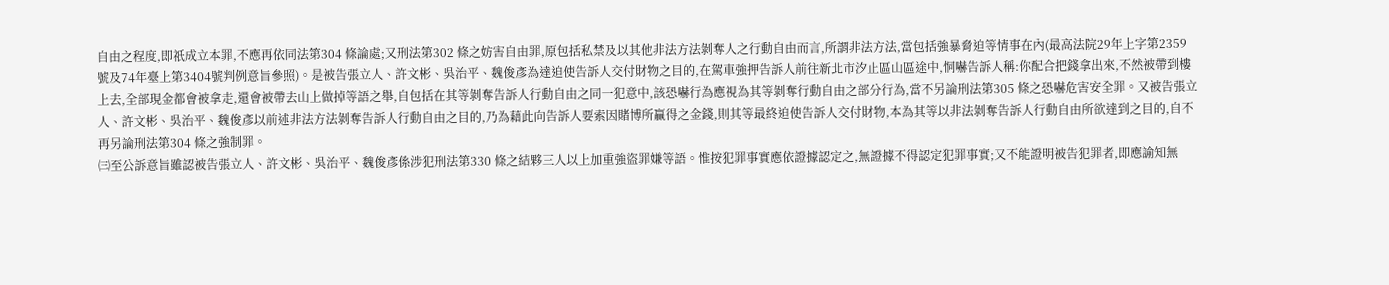自由之程度,即祇成立本罪,不應再依同法第304 條論處;又刑法第302 條之妨害自由罪,原包括私禁及以其他非法方法剝奪人之行動自由而言,所謂非法方法,當包括強暴脅迫等情事在內(最高法院29年上字第2359號及74年臺上第3404號判例意旨參照)。是被告張立人、許文彬、吳治平、魏俊彥為達迫使告訴人交付財物之目的,在駕車強押告訴人前往新北市汐止區山區途中,恫嚇告訴人稱:你配合把錢拿出來,不然被帶到樓上去,全部現金都會被拿走,還會被帶去山上做掉等語之舉,自包括在其等剝奪告訴人行動自由之同一犯意中,該恐嚇行為應視為其等剝奪行動自由之部分行為,當不另論刑法第305 條之恐嚇危害安全罪。又被告張立人、許文彬、吳治平、魏俊彥以前述非法方法剝奪告訴人行動自由之目的,乃為藉此向告訴人要索因賭博所贏得之金錢,則其等最終迫使告訴人交付財物,本為其等以非法剝奪告訴人行動自由所欲達到之目的,自不再另論刑法第304 條之強制罪。
㈢至公訴意旨雖認被告張立人、許文彬、吳治平、魏俊彥係涉犯刑法第330 條之結夥三人以上加重強盜罪嫌等語。惟按犯罪事實應依證據認定之,無證據不得認定犯罪事實;又不能證明被告犯罪者,即應諭知無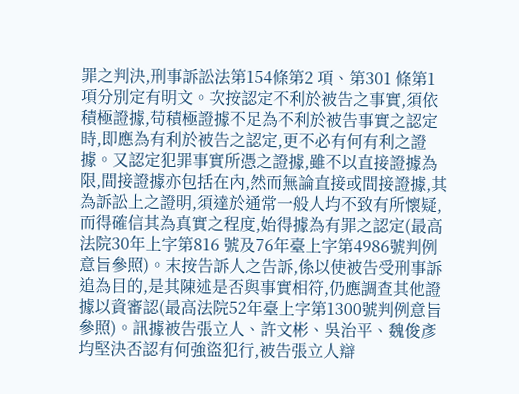罪之判決,刑事訴訟法第154條第2 項、第301 條第1 項分別定有明文。次按認定不利於被告之事實,須依積極證據,苟積極證據不足為不利於被告事實之認定時,即應為有利於被告之認定,更不必有何有利之證據。又認定犯罪事實所憑之證據,雖不以直接證據為限,間接證據亦包括在內,然而無論直接或間接證據,其為訴訟上之證明,須達於通常一般人均不致有所懷疑,而得確信其為真實之程度,始得據為有罪之認定(最高法院30年上字第816 號及76年臺上字第4986號判例意旨參照)。末按告訴人之告訴,係以使被告受刑事訴追為目的,是其陳述是否與事實相符,仍應調查其他證據以資審認(最高法院52年臺上字第1300號判例意旨參照)。訊據被告張立人、許文彬、吳治平、魏俊彥均堅決否認有何強盜犯行,被告張立人辯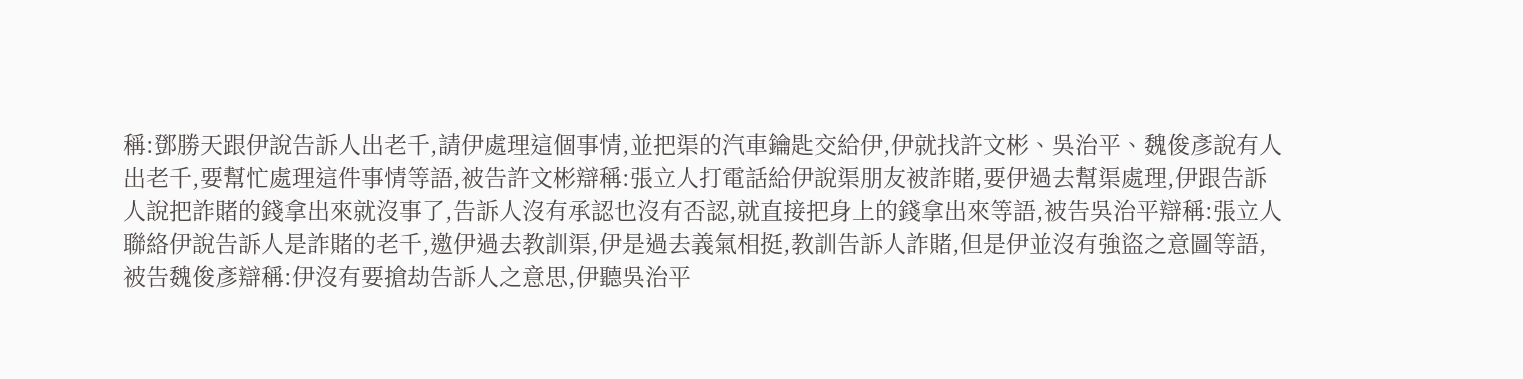稱:鄧勝天跟伊說告訴人出老千,請伊處理這個事情,並把渠的汽車鑰匙交給伊,伊就找許文彬、吳治平、魏俊彥說有人出老千,要幫忙處理這件事情等語,被告許文彬辯稱:張立人打電話給伊說渠朋友被詐賭,要伊過去幫渠處理,伊跟告訴人說把詐賭的錢拿出來就沒事了,告訴人沒有承認也沒有否認,就直接把身上的錢拿出來等語,被告吳治平辯稱:張立人聯絡伊說告訴人是詐賭的老千,邀伊過去教訓渠,伊是過去義氣相挺,教訓告訴人詐賭,但是伊並沒有強盜之意圖等語,被告魏俊彥辯稱:伊沒有要搶劫告訴人之意思,伊聽吳治平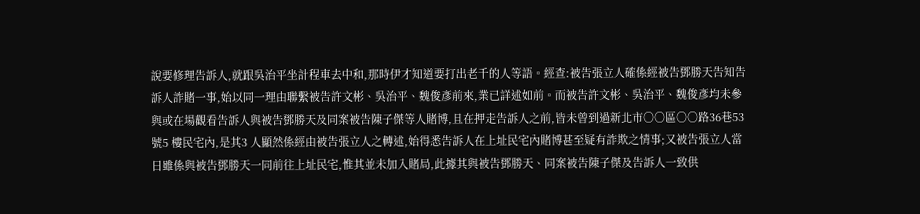說要修理告訴人,就跟吳治平坐計程車去中和,那時伊才知道要打出老千的人等語。經查:被告張立人確係經被告鄧勝天告知告訴人詐賭一事,始以同一理由聯繫被告許文彬、吳治平、魏俊彥前來,業已詳述如前。而被告許文彬、吳治平、魏俊彥均未參與或在場觀看告訴人與被告鄧勝天及同案被告陳子傑等人賭博,且在押走告訴人之前,皆未曾到過新北市○○區○○路36巷53號5 樓民宅內,是其3 人顯然係經由被告張立人之轉述,始得悉告訴人在上址民宅內賭博甚至疑有詐欺之情事;又被告張立人當日雖係與被告鄧勝天一同前往上址民宅,惟其並未加入賭局,此據其與被告鄧勝天、同案被告陳子傑及告訴人一致供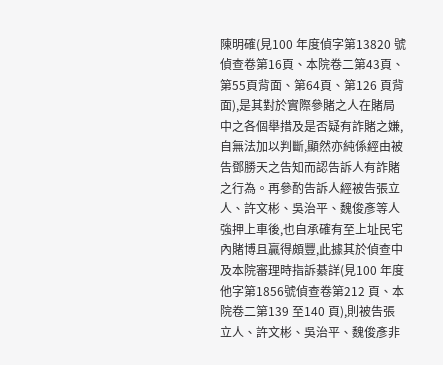陳明確(見100 年度偵字第13820 號偵查卷第16頁、本院卷二第43頁、第55頁背面、第64頁、第126 頁背面),是其對於實際參賭之人在賭局中之各個舉措及是否疑有詐賭之嫌,自無法加以判斷,顯然亦純係經由被告鄧勝天之告知而認告訴人有詐賭之行為。再參酌告訴人經被告張立人、許文彬、吳治平、魏俊彥等人強押上車後,也自承確有至上址民宅內賭博且贏得頗豐,此據其於偵查中及本院審理時指訴綦詳(見100 年度他字第1856號偵查卷第212 頁、本院卷二第139 至140 頁),則被告張立人、許文彬、吳治平、魏俊彥非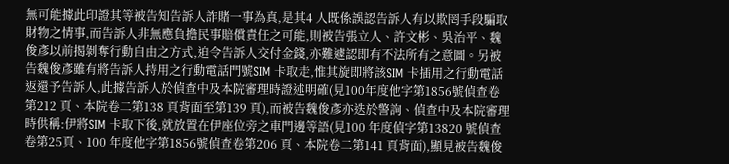無可能據此印證其等被告知告訴人詐賭一事為真,是其4 人既係誤認告訴人有以欺罔手段騙取財物之情事,而告訴人非無應負擔民事賠償責任之可能,則被告張立人、許文彬、吳治平、魏俊彥以前揭剝奪行動自由之方式,迫令告訴人交付金錢,亦難遽認即有不法所有之意圖。另被告魏俊彥雖有將告訴人持用之行動電話門號SIM 卡取走,惟其旋即將該SIM 卡插用之行動電話返還予告訴人,此據告訴人於偵查中及本院審理時證述明確(見100年度他字第1856號偵查卷第212 頁、本院卷二第138 頁背面至第139 頁),而被告魏俊彥亦迭於警詢、偵查中及本院審理時供稱:伊將SIM 卡取下後,就放置在伊座位旁之車門邊等語(見100 年度偵字第13820 號偵查卷第25頁、100 年度他字第1856號偵查卷第206 頁、本院卷二第141 頁背面),顯見被告魏俊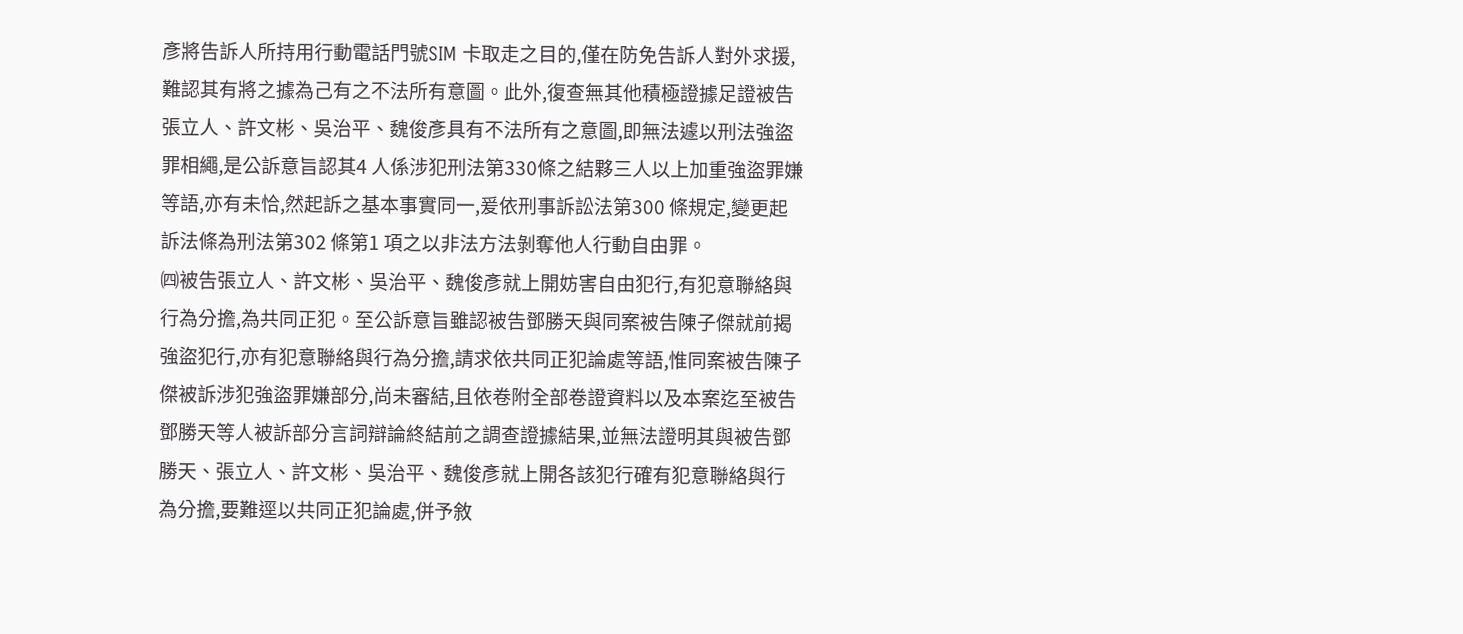彥將告訴人所持用行動電話門號SIM 卡取走之目的,僅在防免告訴人對外求援,難認其有將之據為己有之不法所有意圖。此外,復查無其他積極證據足證被告張立人、許文彬、吳治平、魏俊彥具有不法所有之意圖,即無法遽以刑法強盜罪相繩,是公訴意旨認其4 人係涉犯刑法第330條之結夥三人以上加重強盜罪嫌等語,亦有未恰,然起訴之基本事實同一,爰依刑事訴訟法第300 條規定,變更起訴法條為刑法第302 條第1 項之以非法方法剝奪他人行動自由罪。
㈣被告張立人、許文彬、吳治平、魏俊彥就上開妨害自由犯行,有犯意聯絡與行為分擔,為共同正犯。至公訴意旨雖認被告鄧勝天與同案被告陳子傑就前揭強盜犯行,亦有犯意聯絡與行為分擔,請求依共同正犯論處等語,惟同案被告陳子傑被訴涉犯強盜罪嫌部分,尚未審結,且依卷附全部卷證資料以及本案迄至被告鄧勝天等人被訴部分言詞辯論終結前之調查證據結果,並無法證明其與被告鄧勝天、張立人、許文彬、吳治平、魏俊彥就上開各該犯行確有犯意聯絡與行為分擔,要難逕以共同正犯論處,併予敘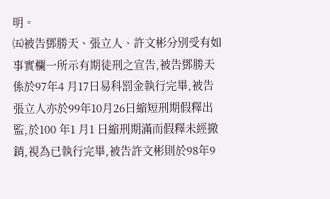明。
㈤被告鄧勝天、張立人、許文彬分別受有如事實欄一所示有期徒刑之宣告,被告鄧勝天係於97年4 月17日易科罰金執行完畢,被告張立人亦於99年10月26日縮短刑期假釋出監,於100 年1 月1 日縮刑期滿而假釋未經撤銷,視為已執行完畢,被告許文彬則於98年9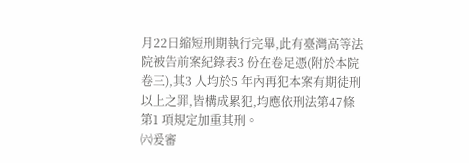月22日縮短刑期執行完畢,此有臺灣高等法院被告前案紀錄表3 份在卷足憑(附於本院卷三),其3 人均於5 年內再犯本案有期徒刑以上之罪,皆構成累犯,均應依刑法第47條第1 項規定加重其刑。
㈥爰審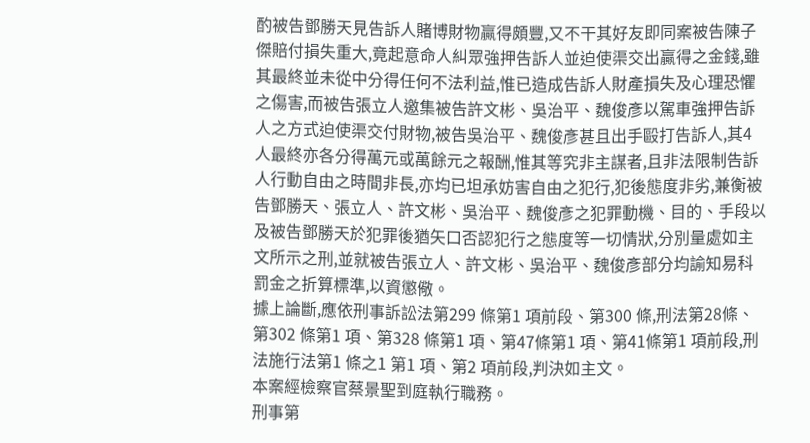酌被告鄧勝天見告訴人賭博財物贏得頗豐,又不干其好友即同案被告陳子傑賠付損失重大,竟起意命人糾眾強押告訴人並迫使渠交出贏得之金錢,雖其最終並未從中分得任何不法利益,惟已造成告訴人財產損失及心理恐懼之傷害,而被告張立人邀集被告許文彬、吳治平、魏俊彥以駕車強押告訴人之方式迫使渠交付財物,被告吳治平、魏俊彥甚且出手毆打告訴人,其4 人最終亦各分得萬元或萬餘元之報酬,惟其等究非主謀者,且非法限制告訴人行動自由之時間非長,亦均已坦承妨害自由之犯行,犯後態度非劣,兼衡被告鄧勝天、張立人、許文彬、吳治平、魏俊彥之犯罪動機、目的、手段以及被告鄧勝天於犯罪後猶矢口否認犯行之態度等一切情狀,分別量處如主文所示之刑,並就被告張立人、許文彬、吳治平、魏俊彥部分均諭知易科罰金之折算標準,以資懲儆。
據上論斷,應依刑事訴訟法第299 條第1 項前段、第300 條,刑法第28條、第302 條第1 項、第328 條第1 項、第47條第1 項、第41條第1 項前段,刑法施行法第1 條之1 第1 項、第2 項前段,判決如主文。
本案經檢察官蔡景聖到庭執行職務。
刑事第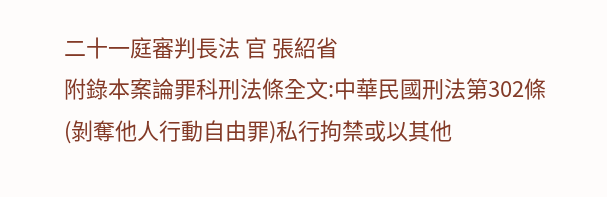二十一庭審判長法 官 張紹省
附錄本案論罪科刑法條全文:中華民國刑法第302條(剝奪他人行動自由罪)私行拘禁或以其他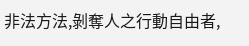非法方法,剝奪人之行動自由者,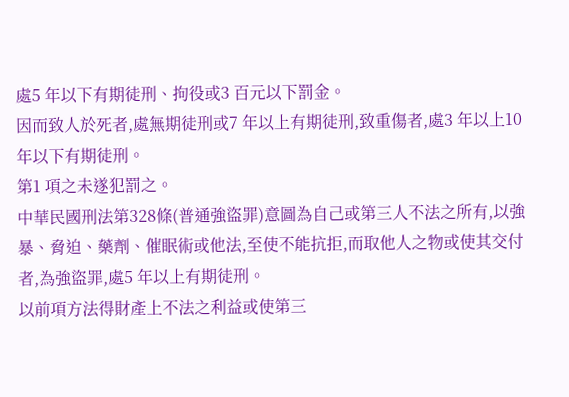處5 年以下有期徒刑、拘役或3 百元以下罰金。
因而致人於死者,處無期徒刑或7 年以上有期徒刑,致重傷者,處3 年以上10年以下有期徒刑。
第1 項之未遂犯罰之。
中華民國刑法第328條(普通強盜罪)意圖為自己或第三人不法之所有,以強暴、脅迫、藥劑、催眠術或他法,至使不能抗拒,而取他人之物或使其交付者,為強盜罪,處5 年以上有期徒刑。
以前項方法得財產上不法之利益或使第三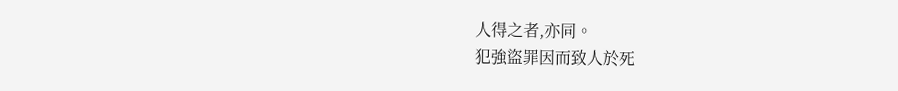人得之者,亦同。
犯強盜罪因而致人於死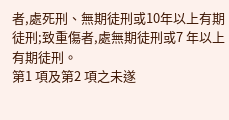者,處死刑、無期徒刑或10年以上有期徒刑;致重傷者,處無期徒刑或7 年以上有期徒刑。
第1 項及第2 項之未遂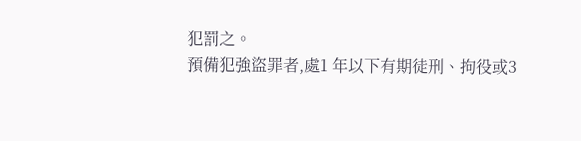犯罰之。
預備犯強盜罪者,處1 年以下有期徒刑、拘役或3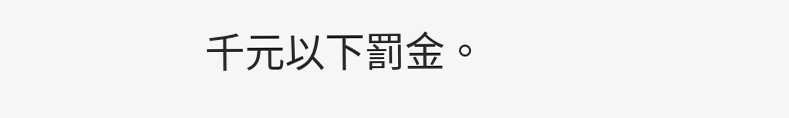千元以下罰金。